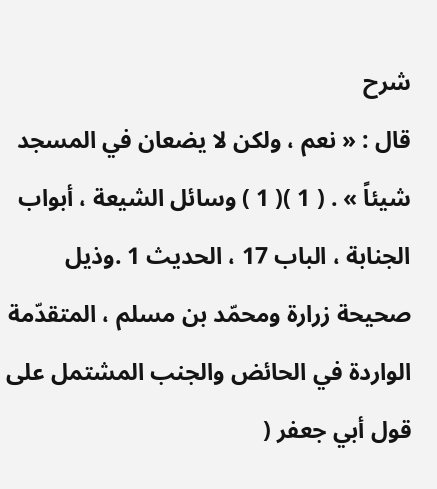شرح
قال : « نعم ، ولكن لا يضعان في المسجد شيئاً » . ( 1 )( 1 ) وسائل الشيعة ، أبواب الجنابة ، الباب 17 ، الحديث 1 .وذيل صحيحة زرارة ومحمّد بن مسلم ، المتقدّمة الواردة في الحائض والجنب المشتمل على قول أبي جعفر (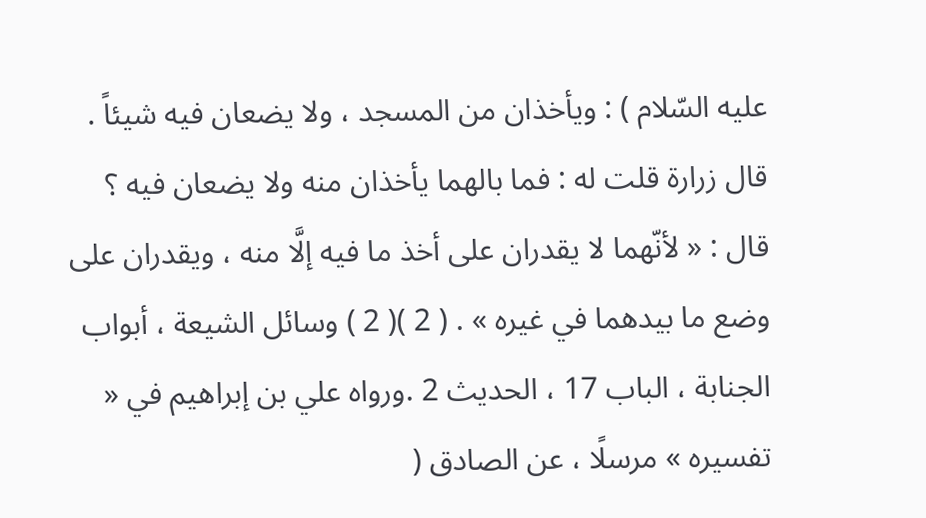عليه السّلام ) : ويأخذان من المسجد ، ولا يضعان فيه شيئاً .
قال زرارة قلت له : فما بالهما يأخذان منه ولا يضعان فيه ؟
قال : « لأنّهما لا يقدران على أخذ ما فيه إلَّا منه ، ويقدران على وضع ما بيدهما في غيره » . ( 2 )( 2 ) وسائل الشيعة ، أبواب الجنابة ، الباب 17 ، الحديث 2 .ورواه علي بن إبراهيم في « تفسيره » مرسلًا ، عن الصادق (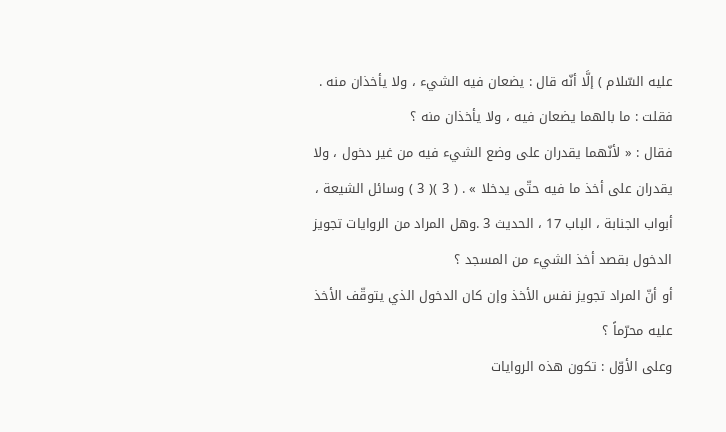عليه السّلام ) إلَّا أنّه قال : يضعان فيه الشيء ، ولا يأخذان منه .
فقلت : ما بالهما يضعان فيه ، ولا يأخذان منه ؟
فقال : « لأنّهما يقدران على وضع الشيء فيه من غير دخول ، ولا يقدران على أخذ ما فيه حتّى يدخلا » . ( 3 )( 3 ) وسائل الشيعة ، أبواب الجنابة ، الباب 17 ، الحديث 3 .وهل المراد من الروايات تجويز الدخول بقصد أخذ الشيء من المسجد ؟
أو أنّ المراد تجويز نفس الأخذ وإن كان الدخول الذي يتوقّف الأخذ عليه محرّماً ؟
وعلى الأوّل : تكون هذه الروايات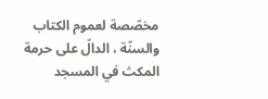مخصّصة لعموم الكتاب والسنّة ، الدالّ على حرمة المكث في المسجد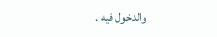والدخول فيه .